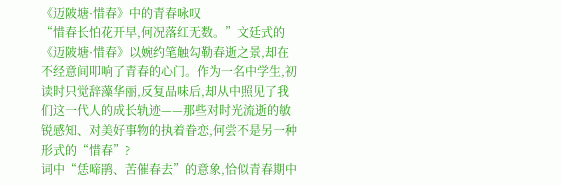《迈陂塘·惜春》中的青春咏叹
“惜春长怕花开早,何况落红无数。”文廷式的《迈陂塘·惜春》以婉约笔触勾勒春逝之景,却在不经意间叩响了青春的心门。作为一名中学生,初读时只觉辞藻华丽,反复品味后,却从中照见了我们这一代人的成长轨迹——那些对时光流逝的敏锐感知、对美好事物的执着眷恋,何尝不是另一种形式的“惜春”?
词中“恁啼鹃、苦催春去”的意象,恰似青春期中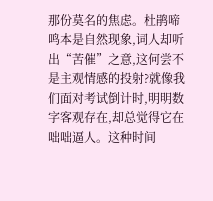那份莫名的焦虑。杜鹃啼鸣本是自然现象,词人却听出“苦催”之意,这何尝不是主观情感的投射?就像我们面对考试倒计时,明明数字客观存在,却总觉得它在咄咄逼人。这种时间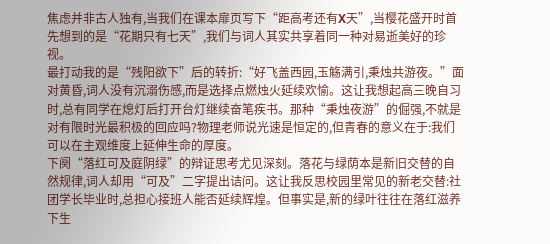焦虑并非古人独有,当我们在课本扉页写下“距高考还有X天”,当樱花盛开时首先想到的是“花期只有七天”,我们与词人其实共享着同一种对易逝美好的珍视。
最打动我的是“残阳欲下”后的转折:“好飞盖西园,玉觞满引,秉烛共游夜。”面对黄昏,词人没有沉溺伤感,而是选择点燃烛火延续欢愉。这让我想起高三晚自习时,总有同学在熄灯后打开台灯继续奋笔疾书。那种“秉烛夜游”的倔强,不就是对有限时光最积极的回应吗?物理老师说光速是恒定的,但青春的意义在于:我们可以在主观维度上延伸生命的厚度。
下阕“落红可及庭阴绿”的辩证思考尤见深刻。落花与绿荫本是新旧交替的自然规律,词人却用“可及”二字提出诘问。这让我反思校园里常见的新老交替:社团学长毕业时,总担心接班人能否延续辉煌。但事实是,新的绿叶往往在落红滋养下生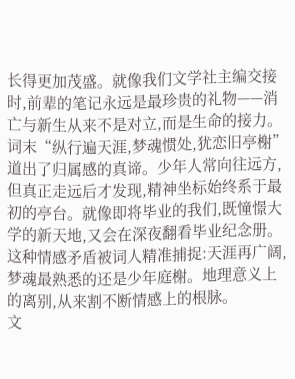长得更加茂盛。就像我们文学社主编交接时,前辈的笔记永远是最珍贵的礼物——消亡与新生从来不是对立,而是生命的接力。
词末“纵行遍天涯,梦魂惯处,犹恋旧亭榭”道出了归属感的真谛。少年人常向往远方,但真正走远后才发现,精神坐标始终系于最初的亭台。就像即将毕业的我们,既憧憬大学的新天地,又会在深夜翻看毕业纪念册。这种情感矛盾被词人精准捕捉:天涯再广阔,梦魂最熟悉的还是少年庭榭。地理意义上的离别,从来割不断情感上的根脉。
文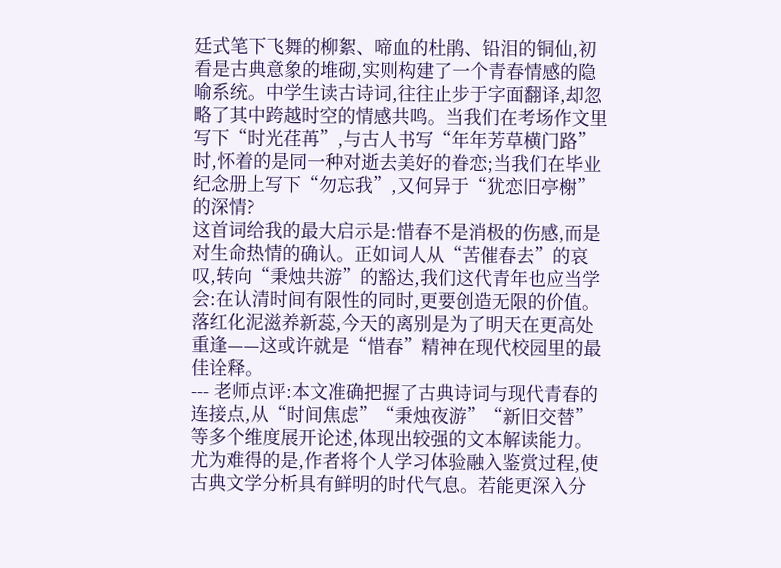廷式笔下飞舞的柳絮、啼血的杜鹃、铅泪的铜仙,初看是古典意象的堆砌,实则构建了一个青春情感的隐喻系统。中学生读古诗词,往往止步于字面翻译,却忽略了其中跨越时空的情感共鸣。当我们在考场作文里写下“时光荏苒”,与古人书写“年年芳草横门路”时,怀着的是同一种对逝去美好的眷恋;当我们在毕业纪念册上写下“勿忘我”,又何异于“犹恋旧亭榭”的深情?
这首词给我的最大启示是:惜春不是消极的伤感,而是对生命热情的确认。正如词人从“苦催春去”的哀叹,转向“秉烛共游”的豁达,我们这代青年也应当学会:在认清时间有限性的同时,更要创造无限的价值。落红化泥滋养新蕊,今天的离别是为了明天在更高处重逢——这或许就是“惜春”精神在现代校园里的最佳诠释。
--- 老师点评:本文准确把握了古典诗词与现代青春的连接点,从“时间焦虑”“秉烛夜游”“新旧交替”等多个维度展开论述,体现出较强的文本解读能力。尤为难得的是,作者将个人学习体验融入鉴赏过程,使古典文学分析具有鲜明的时代气息。若能更深入分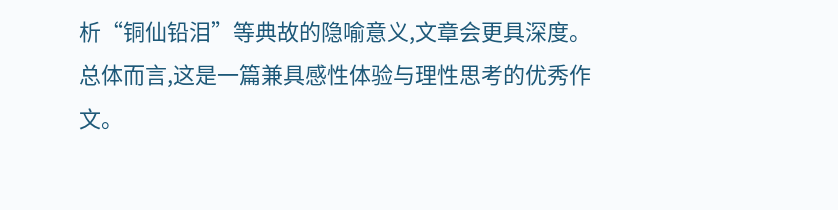析“铜仙铅泪”等典故的隐喻意义,文章会更具深度。总体而言,这是一篇兼具感性体验与理性思考的优秀作文。